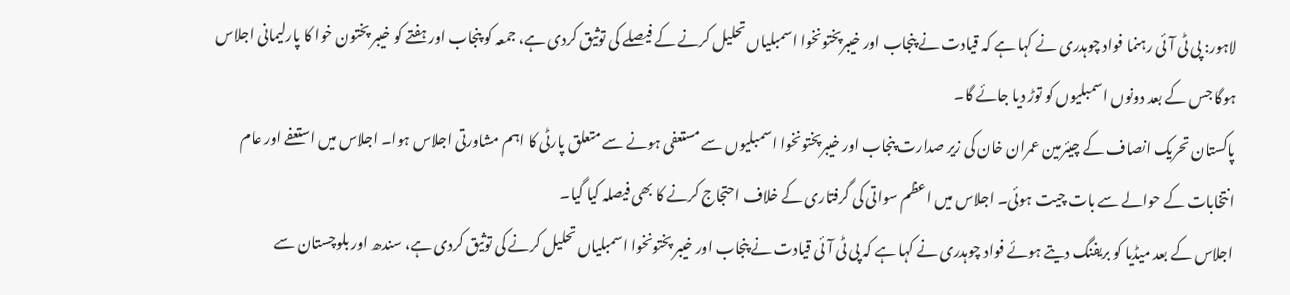لاہور: پی ٹی آئی رہنما فواد چوہدری نے کہا ہے کہ قیادت نے پنجاب اور خیبرپختونخوا اسمبلیاں تحلیل کرنے کے فیصلے کی توثیق کردی ہے، جمعہ کو پنجاب اور ہفتے کو خیبر پختون خوا کا پارلیمانی اجلاس ہوگا جس کے بعد دونوں اسمبلیوں کو توڑ دیا جائے گا۔
پاکستان تحریک انصاف کے چیئرمین عمران خان کی زیر صدارت پنجاب اور خیبرپختونخوا اسمبلیوں سے مستعفی ہونے سے متعلق پارٹی کا اہم مشاورتی اجلاس ہوا۔ اجلاس میں استعفے اور عام انتخابات کے حوالے سے بات چیت ہوئی۔ اجلاس میں اعظم سواتی کی گرفتاری کے خلاف احتجاج کرنے کا بھی فیصلہ کیا گیا۔
اجلاس کے بعد میڈیا کو بریفنگ دیتے ہوئے فواد چوہدری نے کہا ہے کہ پی ٹی آئی قیادت نے پنجاب اور خیبر پختونخوا اسمبلیاں تحلیل کرنے کی توثیق کردی ہے، سندھ اور بلوچستان سے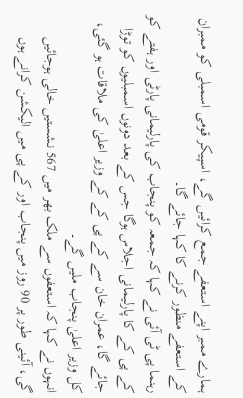ہمارے ممبر اپنے استعفے جمع کرائیں گے، اسپیکر قومی اسمبلی کو ممبران کے استعفے منظور کرنے کا کہا جائے گا۔
رہنما پی ٹی آئی نے کہا کہ جمعہ کو پنجاب کی پارلیمانی پارٹی اور ہفتے کو کے پی کے کا پارلیمانی اجلاس ہوگا جس کے بعد دونوں اسمبلیوں کو توڑا جائے گا، عمران خان سے کے پی کے کے وزیر اعلیٰ کی ملاقات ہو گئی، کل وزیر اعلیٰ پنجاب ملیں گے۔
انہوں نے کہا کہ استعفوں سے ملک بھر میں 567 نشستیں خالی ہوجائیں گی، آئینی طور پر 90 روز میں پنجاب اور کے پی میں الیکشن کرانے ہوں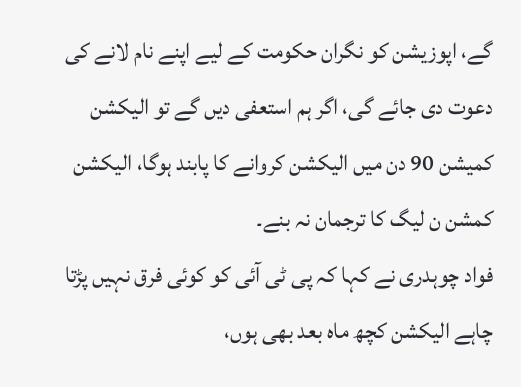گے، اپوزیشن کو نگران حکومت کے لیے اپنے نام لانے کی دعوت دی جائے گی، اگر ہم استعفی دیں گے تو الیکشن کمیشن 90 دن میں الیکشن کروانے کا پابند ہوگا، الیکشن کمشن ن لیگ کا ترجمان نہ بنے۔
فواد چوہدری نے کہا کہ پی ٹی آئی کو کوئی فرق نہیں پڑتا چاہے الیکشن کچھ ماہ بعد بھی ہوں،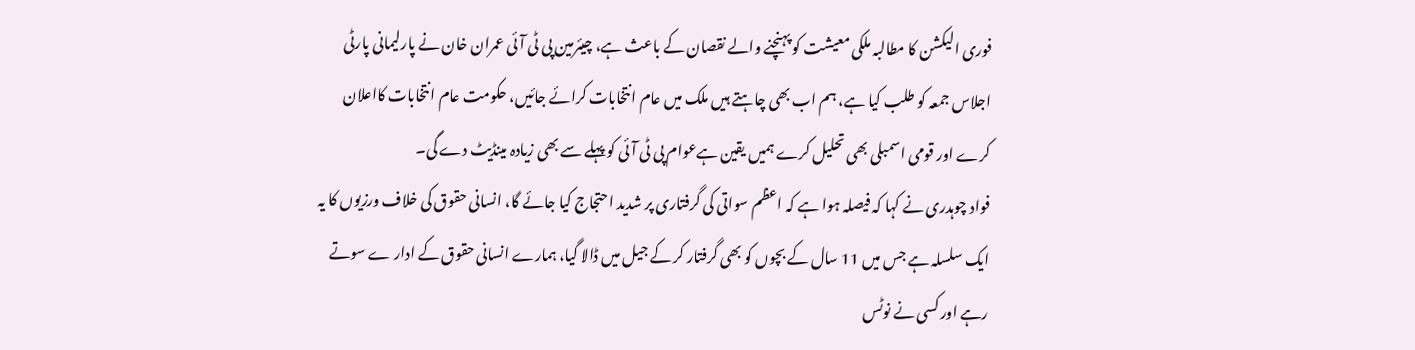فوری الیکشن کا مطالبہ ملکی معیشت کو پہنچنے والے نقصان کے باعث ہے، چیئرمین پی ٹی آئی عمران خان نے پارلیمانی پارٹی اجلاس جمعہ کو طلب کیا ہے، ہم اب بھی چاہتے ہیں ملک میں عام انتخابات کرائے جائیں، حکومت عام انتخابات کااعلان کرے اور قومی اسمبلی بھی تحلیل کرے ہمیں یقین ہےعوام پی ٹی آئی کو پہلے سے بھی زیادہ مینڈیٹ دے گی۔
فواد چوہدری نے کہا کہ فیصلہ ہوا ہے کہ اعظم سواتی کی گرفتاری پر شدید احتجاج کیا جائے گا، انسانی حقوق کی خلاف ورزیوں کا یہ ایک سلسلہ ہے جس میں 11 سال کے بچوں کو بھی گرفتار کر کے جیل میں ڈالا گیا، ہمارے انسانی حقوق کے ادار ے سوتے رہے اور کسی نے نوٹس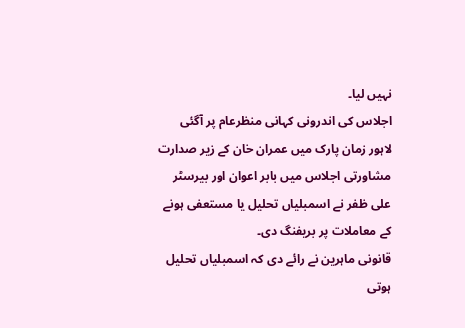نہیں لیا۔
اجلاس کی اندرونی کہانی منظرعام پر آگئی
لاہور زمان پارک میں عمران خان کے زیر صدارت مشاورتی اجلاس میں بابر اعوان اور بیرسٹر علی ظفر نے اسمبلیاں تحلیل یا مستعفی ہونے کے معاملات پر بریفنگ دی۔
قانونی ماہرین نے رائے دی کہ اسمبلیاں تحلیل ہوتی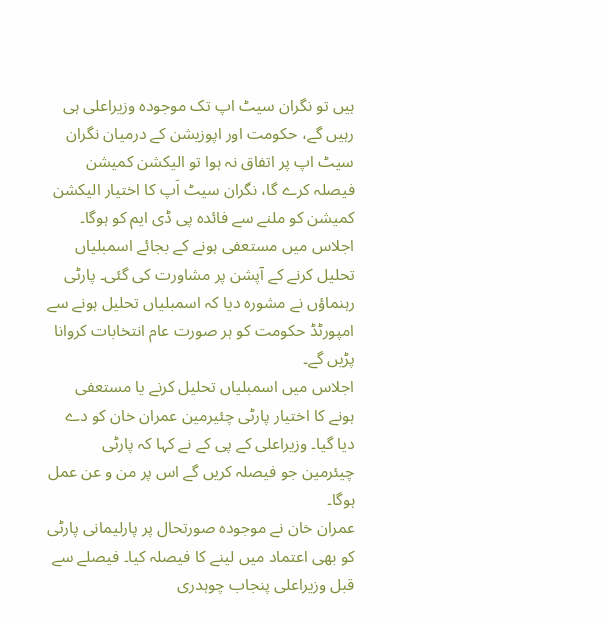ہیں تو نگران سیٹ اپ تک موجودہ وزیراعلی ہی رہیں گے، حکومت اور اپوزیشن کے درمیان نگران سیٹ اپ پر اتفاق نہ ہوا تو الیکشن کمیشن فیصلہ کرے گا، نگران سیٹ اَپ کا اختیار الیکشن کمیشن کو ملنے سے فائدہ پی ڈی ایم کو ہوگا۔
اجلاس میں مستعفی ہونے کے بجائے اسمبلیاں تحلیل کرنے کے آپشن پر مشاورت کی گئی۔ پارٹی رہنماؤں نے مشورہ دیا کہ اسمبلیاں تحلیل ہونے سے امپورٹڈ حکومت کو ہر صورت عام انتخابات کروانا پڑیں گے۔
اجلاس میں اسمبلیاں تحلیل کرنے یا مستعفی ہونے کا اختیار پارٹی چئیرمین عمران خان کو دے دیا گیا۔ وزیراعلی کے پی کے نے کہا کہ پارٹی چیئرمین جو فیصلہ کریں گے اس پر من و عن عمل ہوگا۔
عمران خان نے موجودہ صورتحال پر پارلیمانی پارٹی کو بھی اعتماد میں لینے کا فیصلہ کیا۔ فیصلے سے قبل وزیراعلی پنجاب چوہدری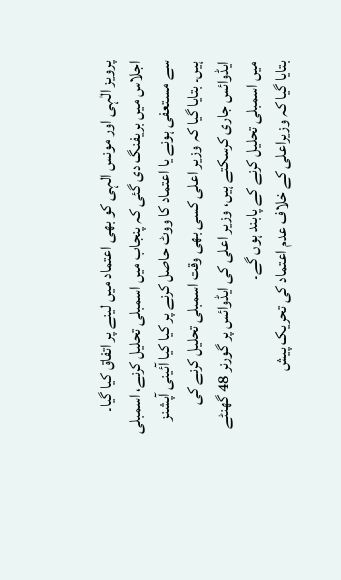پرویز الٰہی اور مونس الہی کو بھی اعتماد میں لینے پر اتفاق کیا گیا۔
اجلاس میں بریفنگ دی گئی کہ پنجاب میں اسمبلی تحلیل کرنے، اسمبلی سے مستعفی ہونے یا اعتماد کا ووٹ حاصل کرنے پر کیا کیا آئینی آپشنز ہیں۔ بتایا گیا کہ وزیر اعلی کسی بھی وقت اسمبلی تحلیل کرنے کی ایڈوائس جاری کرسکتے ہیں، وزیر اعلی کی ایڈوائس پر گورنر 48 گھنٹے میں اسمبلی تحلیل کرنے کے پابند ہوں گے۔
بتایا گیا کہ وزیراعلی کے خلاف عدم اعتماد کی تحریک پیش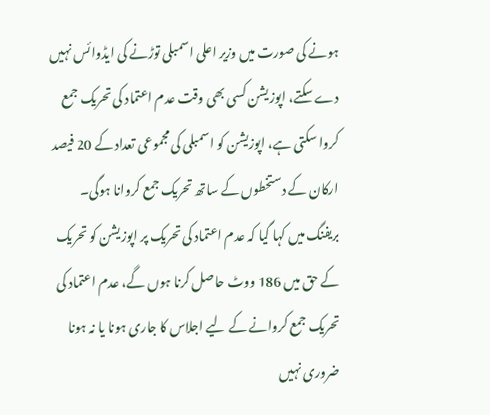ہونے کی صورت میں وزیر اعلی اسمبلی توڑنے کی ایڈوائس نہیں دے سکتے، اپوزیشن کسی بھی وقت عدم اعتماد کی تحریک جمع کروا سکتی ہے، اپوزیشن کو اسمبلی کی مجموعی تعداد کے 20 فیصد ارکان کے دستخطوں کے ساتھ تحریک جمع کروانا ہوگی۔
بریفنگ میں کہا گیا کہ عدم اعتماد کی تحریک پر اپوزیشن کو تحریک کے حق میں 186 ووٹ حاصل کرنا ہوں گے، عدم اعتماد کی تحریک جمع کروانے کے لیے اجلاس کا جاری ہونا یا نہ ہونا ضروری نہیں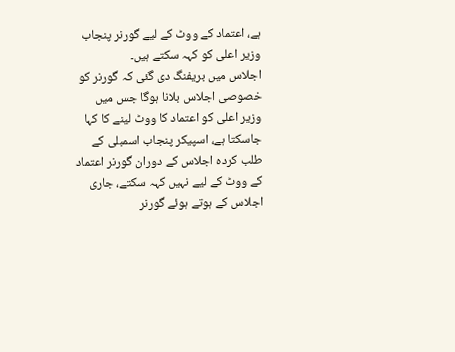ہے، اعتماد کے ووٹ کے لیے گورنر پنجاب وزیر اعلی کو کہہ سکتے ہیں۔
اجلاس میں بریفنگ دی گئی کہ گورنر کو خصوصی اجلاس بلانا ہوگا جس میں وزیر اعلی کو اعتماد کا ووٹ لینے کا کہا جاسکتا ہے، اسپیکر پنجاب اسمبلی کے طلب کردہ اجلاس کے دوران گورنر اعتماد کے ووٹ کے لیے نہیں کہہ سکتے، جاری اجلاس کے ہوتے ہوئے گورنر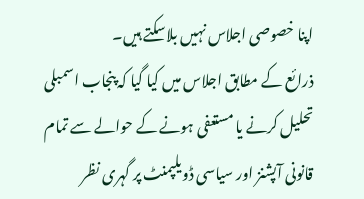اپنا خصوصی اجلاس نہیں بلاسکتے ہیں۔
ذرائع کے مطابق اجلاس میں کیا گیا کہ پنجاب اسمبلی تحلیل کرنے یا مستعفی ہونے کے حوالے سے تمام قانونی آپشنز اور سیاسی ڈویلپمنٹ پر گہری نظر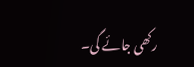رکھی جائے گی۔